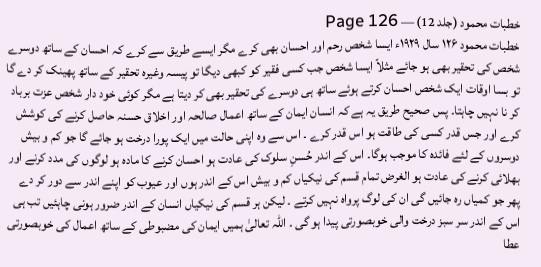خطبات محمود (جلد 12) — Page 126
خطبات محمود ۱۲۶ سال ۱۹۲۹ء ایسا شخص رحم اور احسان بھی کرے مگر ایسے طریق سے کرے کہ احسان کے ساتھ دوسرے شخص کی تحقیر بھی ہو جائے مثلاً ایسا شخص جب کسی فقیر کو کبھی دیگا تو پیسہ وغیرہ تحقیر کے ساتھ پھینک کر دے گا تو بسا اوقات ایک شخص احسان کرتے ہوئے ساتھ ہی دوسرے کی تحقیر بھی کر دیتا ہے مگر کوئی خود دار شخص عزت برباد کر نا نہیں چاہتا۔ پس صحیح طریق یہ ہے کہ انسان ایمان کے ساتھ اعمال صالحہ اور اخلاق حسنہ حاصل کرنے کی کوشش کرے اور جس قدر کسی کی طاقت ہو اس قدر کرے ۔ اس سے وہ اپنی حالت میں ایک پورا درخت ہو جائے گا جو کم و بیش دوسروں کے لئے فائدہ کا موجب ہوگا۔ اس کے اندر حُسنِ سلوک کی عادت ہو احسان کرنے کا مادہ ہو لوگوں کی مدد کرنے اور بھلائی کرنے کی عادت ہو الغرض تمام قسم کی نیکیاں کم و بیش اس کے اندر ہوں اور عیوب کو اپنے اندر سے دور کر دے پھر جو کمیاں رہ جائیں گی ان کی لوگ پرواہ نہیں کرتے ۔ لیکن ہر قسم کی نیکیاں انسان کے اندر ضرور ہونی چاہئیں تب ہی اس کے اندر سر سبز درخت والی خوبصورتی پیدا ہو گی ۔ اللہ تعالیٰ ہمیں ایمان کی مضبوطی کے ساتھ اعمال کی خوبصورتی عطا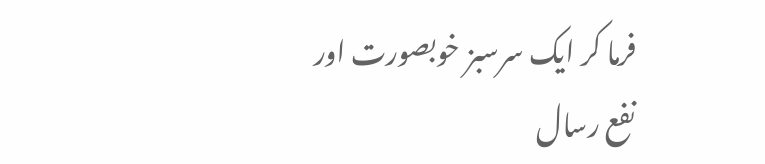فرما کر ایک سرسبز خوبصورت اور نفع رسال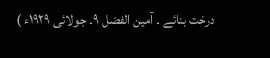درخت بنائے ۔ آمین الفضل ۹۔ جولائی ۱۹۲۹ء )